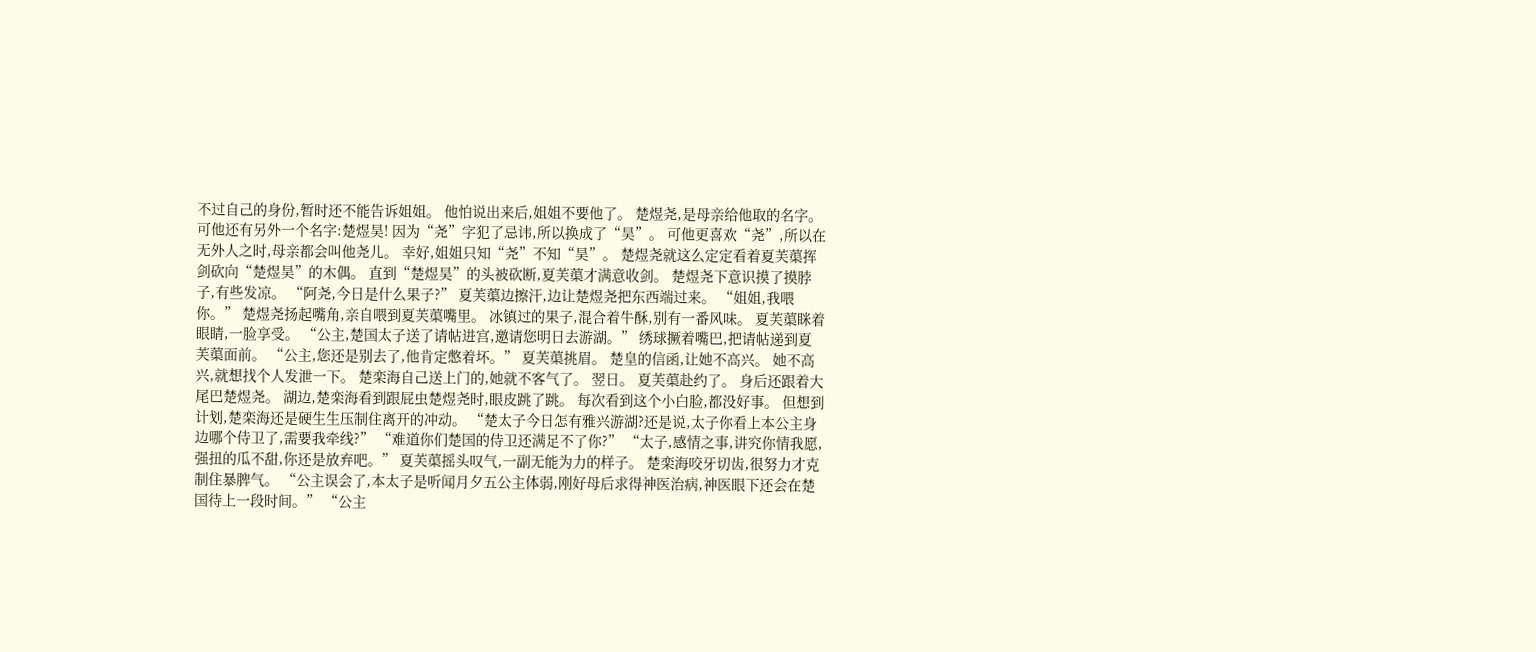不过自己的身份,暂时还不能告诉姐姐。 他怕说出来后,姐姐不要他了。 楚煜尧,是母亲给他取的名字。 可他还有另外一个名字:楚煜昊! 因为“尧”字犯了忌讳,所以换成了“昊”。 可他更喜欢“尧”,所以在无外人之时,母亲都会叫他尧儿。 幸好,姐姐只知“尧”不知“昊”。 楚煜尧就这么定定看着夏芙蕖挥剑砍向“楚煜昊”的木偶。 直到“楚煜昊”的头被砍断,夏芙蕖才满意收剑。 楚煜尧下意识摸了摸脖子,有些发凉。 “阿尧,今日是什么果子?” 夏芙蕖边擦汗,边让楚煜尧把东西端过来。 “姐姐,我喂你。” 楚煜尧扬起嘴角,亲自喂到夏芙蕖嘴里。 冰镇过的果子,混合着牛酥,别有一番风味。 夏芙蕖眯着眼睛,一脸享受。 “公主,楚国太子送了请帖进宫,邀请您明日去游湖。” 绣球撅着嘴巴,把请帖递到夏芙蕖面前。 “公主,您还是别去了,他肯定憋着坏。” 夏芙蕖挑眉。 楚皇的信函,让她不高兴。 她不高兴,就想找个人发泄一下。 楚栾海自己送上门的,她就不客气了。 翌日。 夏芙蕖赴约了。 身后还跟着大尾巴楚煜尧。 湖边,楚栾海看到跟屁虫楚煜尧时,眼皮跳了跳。 每次看到这个小白脸,都没好事。 但想到计划,楚栾海还是硬生生压制住离开的冲动。 “楚太子今日怎有雅兴游湖?还是说,太子你看上本公主身边哪个侍卫了,需要我牵线?” “难道你们楚国的侍卫还满足不了你?” “太子,感情之事,讲究你情我愿,强扭的瓜不甜,你还是放弃吧。” 夏芙蕖摇头叹气,一副无能为力的样子。 楚栾海咬牙切齿,很努力才克制住暴脾气。 “公主误会了,本太子是听闻月夕五公主体弱,刚好母后求得神医治病,神医眼下还会在楚国待上一段时间。” “公主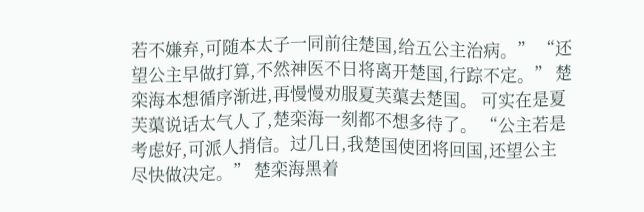若不嫌弃,可随本太子一同前往楚国,给五公主治病。” “还望公主早做打算,不然神医不日将离开楚国,行踪不定。” 楚栾海本想循序渐进,再慢慢劝服夏芙蕖去楚国。 可实在是夏芙蕖说话太气人了,楚栾海一刻都不想多待了。 “公主若是考虑好,可派人捎信。过几日,我楚国使团将回国,还望公主尽快做决定。” 楚栾海黑着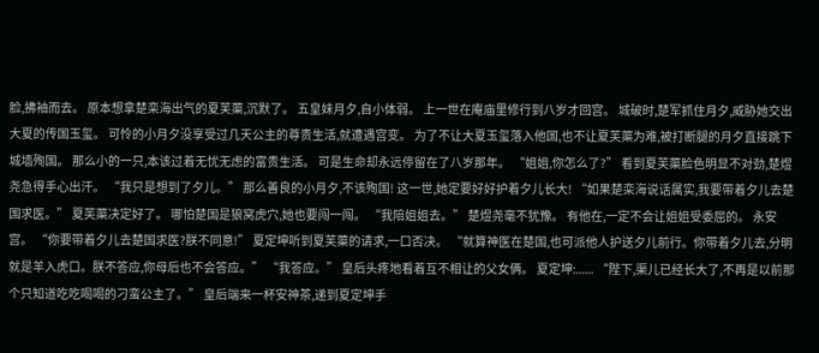脸,拂袖而去。 原本想拿楚栾海出气的夏芙蕖,沉默了。 五皇妹月夕,自小体弱。 上一世在庵庙里修行到八岁才回宫。 城破时,楚军抓住月夕,威胁她交出大夏的传国玉玺。 可怜的小月夕没享受过几天公主的尊贵生活,就遭遇宫变。 为了不让大夏玉玺落入他国,也不让夏芙蕖为难,被打断腿的月夕直接跳下城墙殉国。 那么小的一只,本该过着无忧无虑的富贵生活。 可是生命却永远停留在了八岁那年。 “姐姐,你怎么了?” 看到夏芙蕖脸色明显不对劲,楚煜尧急得手心出汗。 “我只是想到了夕儿。” 那么善良的小月夕,不该殉国! 这一世,她定要好好护着夕儿长大! “如果楚栾海说话属实,我要带着夕儿去楚国求医。” 夏芙蕖决定好了。 哪怕楚国是狼窝虎穴,她也要闯一闯。 “我陪姐姐去。” 楚煜尧毫不犹豫。 有他在,一定不会让姐姐受委屈的。 永安宫。 “你要带着夕儿去楚国求医?朕不同意!” 夏定坤听到夏芙蕖的请求,一口否决。 “就算神医在楚国,也可派他人护送夕儿前行。你带着夕儿去,分明就是羊入虎口。朕不答应,你母后也不会答应。” “我答应。” 皇后头疼地看着互不相让的父女俩。 夏定坤:...... “陛下,渠儿已经长大了,不再是以前那个只知道吃吃喝喝的刁蛮公主了。” 皇后端来一杯安神茶,递到夏定坤手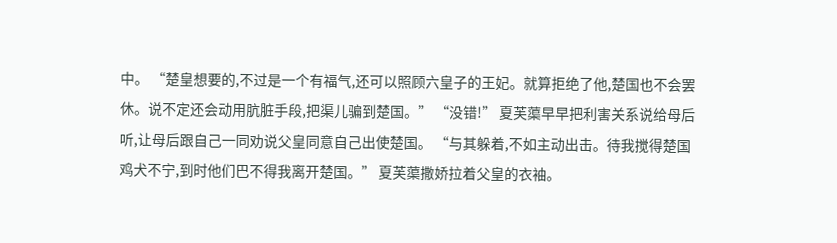中。 “楚皇想要的,不过是一个有福气,还可以照顾六皇子的王妃。就算拒绝了他,楚国也不会罢休。说不定还会动用肮脏手段,把渠儿骗到楚国。” “没错!” 夏芙蕖早早把利害关系说给母后听,让母后跟自己一同劝说父皇同意自己出使楚国。 “与其躲着,不如主动出击。待我搅得楚国鸡犬不宁,到时他们巴不得我离开楚国。” 夏芙蕖撒娇拉着父皇的衣袖。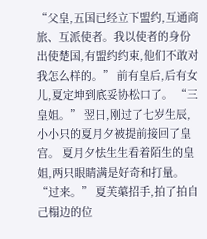“父皇,五国已经立下盟约,互通商旅、互派使者。我以使者的身份出使楚国,有盟约约束,他们不敢对我怎么样的。” 前有皇后,后有女儿,夏定坤到底妥协松口了。 “三皇姐。” 翌日,刚过了七岁生辰,小小只的夏月夕被提前接回了皇宫。 夏月夕怯生生看着陌生的皇姐,两只眼睛满是好奇和打量。 “过来。” 夏芙蕖招手,拍了拍自己榻边的位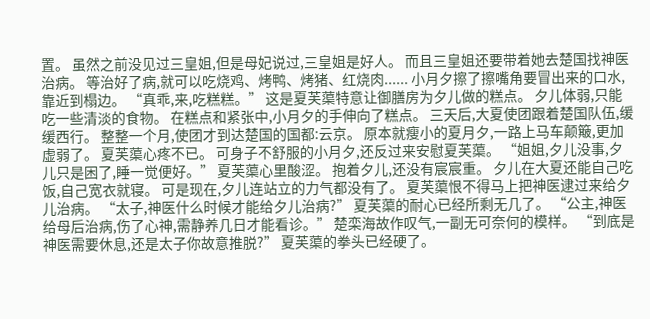置。 虽然之前没见过三皇姐,但是母妃说过,三皇姐是好人。 而且三皇姐还要带着她去楚国找神医治病。 等治好了病,就可以吃烧鸡、烤鸭、烤猪、红烧肉...... 小月夕擦了擦嘴角要冒出来的口水,靠近到榻边。 “真乖,来,吃糕糕。” 这是夏芙蕖特意让御膳房为夕儿做的糕点。 夕儿体弱,只能吃一些清淡的食物。 在糕点和紧张中,小月夕的手伸向了糕点。 三天后,大夏使团跟着楚国队伍,缓缓西行。 整整一个月,使团才到达楚国的国都:云京。 原本就瘦小的夏月夕,一路上马车颠簸,更加虚弱了。 夏芙蕖心疼不已。 可身子不舒服的小月夕,还反过来安慰夏芙蕖。 “姐姐,夕儿没事,夕儿只是困了,睡一觉便好。” 夏芙蕖心里酸涩。 抱着夕儿,还没有宸宸重。 夕儿在大夏还能自己吃饭,自己宽衣就寝。 可是现在,夕儿连站立的力气都没有了。 夏芙蕖恨不得马上把神医逮过来给夕儿治病。 “太子,神医什么时候才能给夕儿治病?” 夏芙蕖的耐心已经所剩无几了。 “公主,神医给母后治病,伤了心神,需静养几日才能看诊。” 楚栾海故作叹气,一副无可奈何的模样。 “到底是神医需要休息,还是太子你故意推脱?” 夏芙蕖的拳头已经硬了。